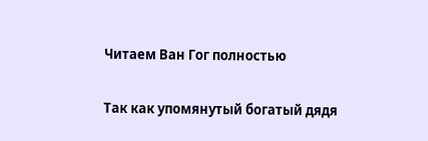Читаем Ван Гог полностью

Так как упомянутый богатый дядя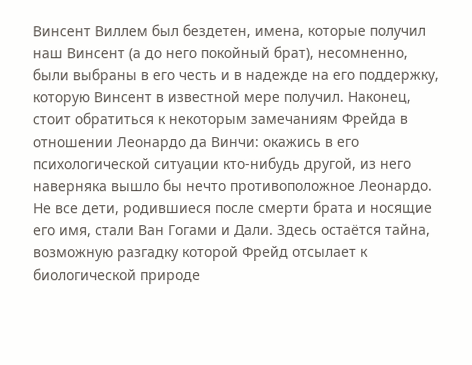Винсент Виллем был бездетен, имена, которые получил наш Винсент (а до него покойный брат), несомненно, были выбраны в его честь и в надежде на его поддержку, которую Винсент в известной мере получил. Наконец, стоит обратиться к некоторым замечаниям Фрейда в отношении Леонардо да Винчи: окажись в его психологической ситуации кто-нибудь другой, из него наверняка вышло бы нечто противоположное Леонардо. Не все дети, родившиеся после смерти брата и носящие его имя, стали Ван Гогами и Дали. Здесь остаётся тайна, возможную разгадку которой Фрейд отсылает к биологической природе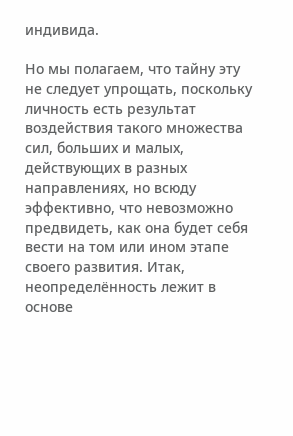индивида.

Но мы полагаем, что тайну эту не следует упрощать, поскольку личность есть результат воздействия такого множества сил, больших и малых, действующих в разных направлениях, но всюду эффективно, что невозможно предвидеть, как она будет себя вести на том или ином этапе своего развития. Итак, неопределённость лежит в основе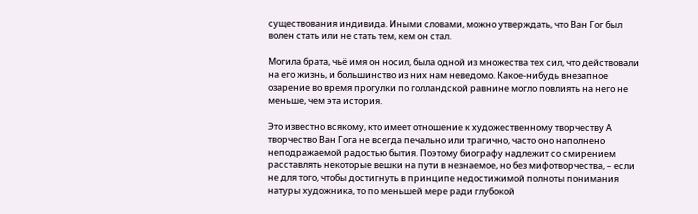существования индивида. Иными словами, можно утверждать, что Ван Гог был волен стать или не стать тем, кем он стал.

Могила брата, чьё имя он носил, была одной из множества тех сил, что действовали на его жизнь, и большинство из них нам неведомо. Какое-нибудь внезапное озарение во время прогулки по голландской равнине могло повлиять на него не меньше, чем эта история.

Это известно всякому, кто имеет отношение к художественному творчеству А творчество Ван Гога не всегда печально или трагично, часто оно наполнено неподражаемой радостью бытия. Поэтому биографу надлежит со смирением расставлять некоторые вешки на пути в незнаемое, но без мифотворчества, – если не для того, чтобы достигнуть в принципе недостижимой полноты понимания натуры художника, то по меньшей мере ради глубокой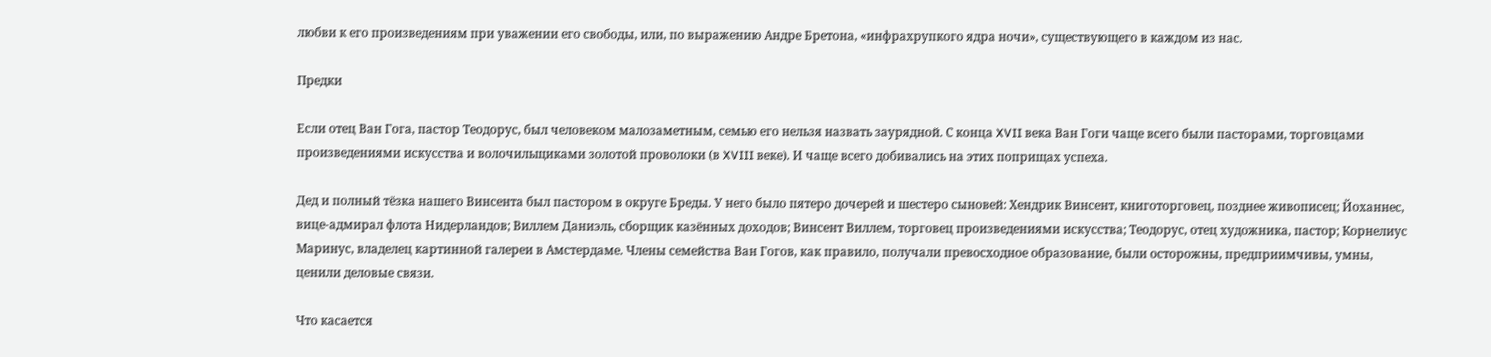любви к его произведениям при уважении его свободы, или, по выражению Андре Бретона, «инфрахрупкого ядра ночи», существующего в каждом из нас.

Предки

Если отец Ван Гога, пастор Теодорус, был человеком малозаметным, семью его нельзя назвать заурядной. С конца XVII века Ван Гоги чаще всего были пасторами, торговцами произведениями искусства и волочильщиками золотой проволоки (в XVIII веке). И чаще всего добивались на этих поприщах успеха.

Дед и полный тёзка нашего Винсента был пастором в округе Бреды. У него было пятеро дочерей и шестеро сыновей: Хендрик Винсент, книготорговец, позднее живописец; Йоханнес, вице-адмирал флота Нидерландов; Виллем Даниэль, сборщик казённых доходов; Винсент Виллем, торговец произведениями искусства; Теодорус, отец художника, пастор; Корнелиус Маринус, владелец картинной галереи в Амстердаме. Члены семейства Ван Гогов, как правило, получали превосходное образование, были осторожны, предприимчивы, умны, ценили деловые связи.

Что касается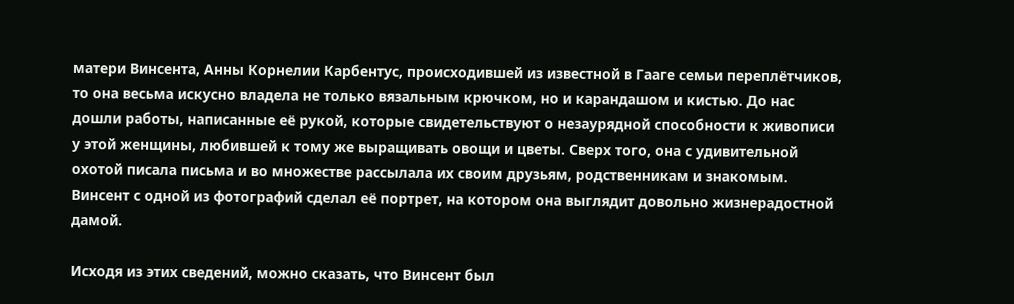матери Винсента, Анны Корнелии Карбентус, происходившей из известной в Гааге семьи переплётчиков, то она весьма искусно владела не только вязальным крючком, но и карандашом и кистью. До нас дошли работы, написанные её рукой, которые свидетельствуют о незаурядной способности к живописи у этой женщины, любившей к тому же выращивать овощи и цветы. Сверх того, она с удивительной охотой писала письма и во множестве рассылала их своим друзьям, родственникам и знакомым. Винсент с одной из фотографий сделал её портрет, на котором она выглядит довольно жизнерадостной дамой.

Исходя из этих сведений, можно сказать, что Винсент был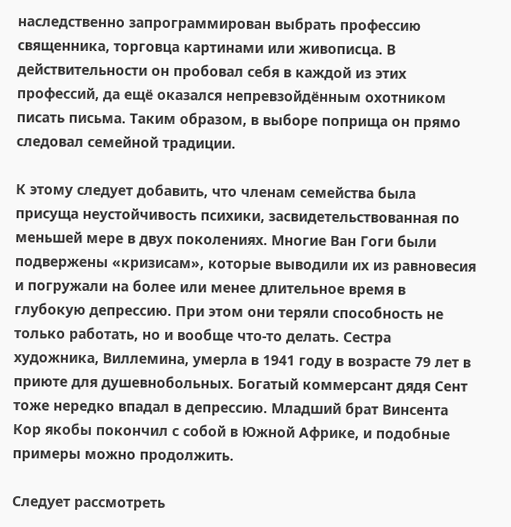наследственно запрограммирован выбрать профессию священника, торговца картинами или живописца. В действительности он пробовал себя в каждой из этих профессий, да ещё оказался непревзойдённым охотником писать письма. Таким образом, в выборе поприща он прямо следовал семейной традиции.

К этому следует добавить, что членам семейства была присуща неустойчивость психики, засвидетельствованная по меньшей мере в двух поколениях. Многие Ван Гоги были подвержены «кризисам», которые выводили их из равновесия и погружали на более или менее длительное время в глубокую депрессию. При этом они теряли способность не только работать, но и вообще что-то делать. Сестра художника, Виллемина, умерла в 1941 году в возрасте 79 лет в приюте для душевнобольных. Богатый коммерсант дядя Сент тоже нередко впадал в депрессию. Младший брат Винсента Кор якобы покончил с собой в Южной Африке, и подобные примеры можно продолжить.

Следует рассмотреть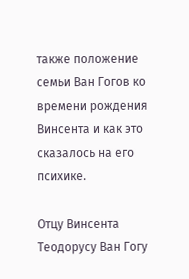также положение семьи Ван Гогов ко времени рождения Винсента и как это сказалось на его психике.

Отцу Винсента Теодорусу Ван Гогу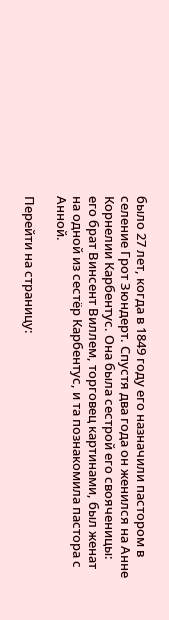было 27 лет, когда в 1849 году его назначили пастором в селение Грот Зюндерт. Спустя два года он женился на Анне Корнелии Карбентус. Она была сестрой его свояченицы: его брат Винсент Виллем, торговец картинами, был женат на одной из сестёр Карбентус, и та познакомила пастора с Анной.

Перейти на страницу: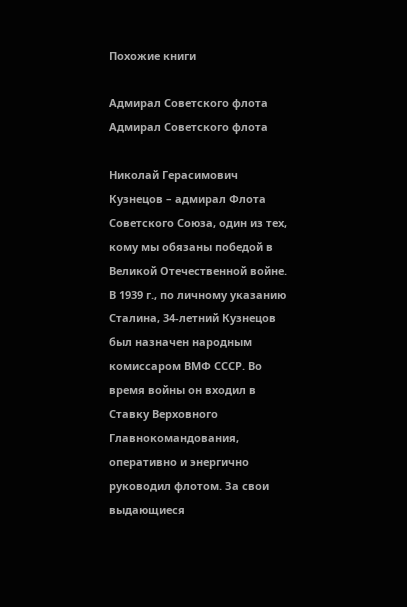Похожие книги

Адмирал Советского флота
Адмирал Советского флота

Николай Герасимович Кузнецов – адмирал Флота Советского Союза, один из тех, кому мы обязаны победой в Великой Отечественной войне. В 1939 г., по личному указанию Сталина, 34-летний Кузнецов был назначен народным комиссаром ВМФ СССР. Во время войны он входил в Ставку Верховного Главнокомандования, оперативно и энергично руководил флотом. За свои выдающиеся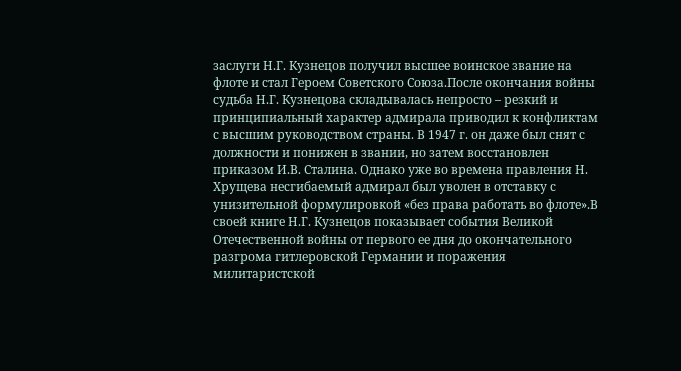заслуги Н.Г. Кузнецов получил высшее воинское звание на флоте и стал Героем Советского Союза.После окончания войны судьба Н.Г. Кузнецова складывалась непросто – резкий и принципиальный характер адмирала приводил к конфликтам с высшим руководством страны. В 1947 г. он даже был снят с должности и понижен в звании, но затем восстановлен приказом И.В. Сталина. Однако уже во времена правления Н. Хрущева несгибаемый адмирал был уволен в отставку с унизительной формулировкой «без права работать во флоте».В своей книге Н.Г. Кузнецов показывает события Великой Отечественной войны от первого ее дня до окончательного разгрома гитлеровской Германии и поражения милитаристской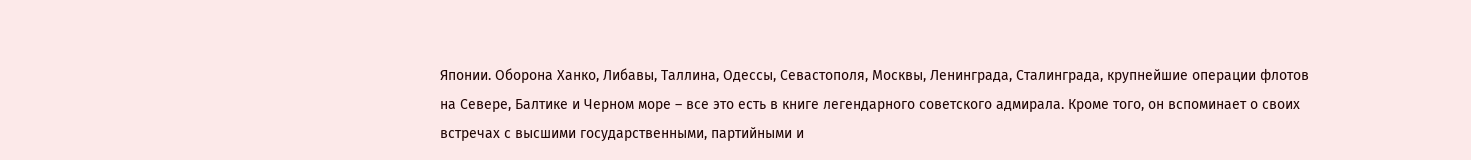Японии. Оборона Ханко, Либавы, Таллина, Одессы, Севастополя, Москвы, Ленинграда, Сталинграда, крупнейшие операции флотов на Севере, Балтике и Черном море – все это есть в книге легендарного советского адмирала. Кроме того, он вспоминает о своих встречах с высшими государственными, партийными и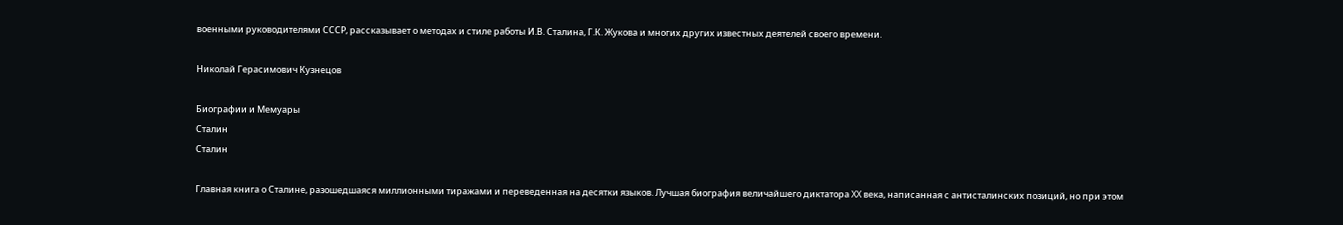военными руководителями СССР, рассказывает о методах и стиле работы И.В. Сталина, Г.К. Жукова и многих других известных деятелей своего времени.

Николай Герасимович Кузнецов

Биографии и Мемуары
Сталин
Сталин

Главная книга о Сталине, разошедшаяся миллионными тиражами и переведенная на десятки языков. Лучшая биография величайшего диктатора XX века, написанная с антисталинских позиций, но при этом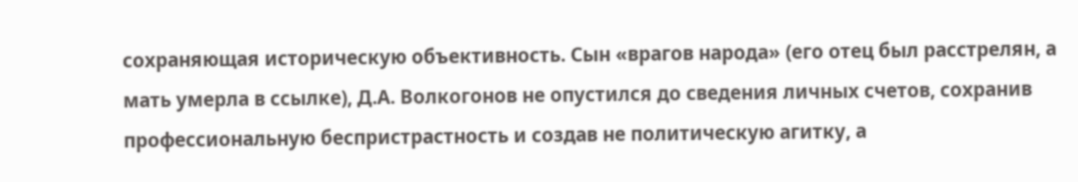сохраняющая историческую объективность. Сын «врагов народа» (его отец был расстрелян, а мать умерла в ссылке), Д.А. Волкогонов не опустился до сведения личных счетов, сохранив профессиональную беспристрастность и создав не политическую агитку, а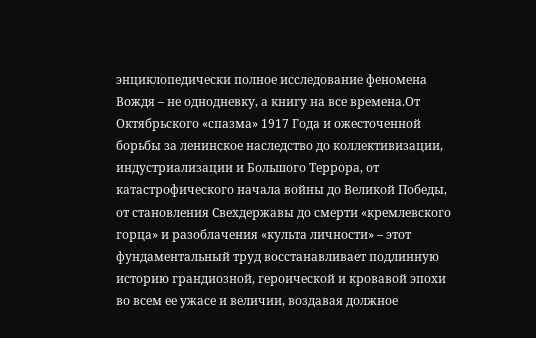энциклопедически полное исследование феномена Вождя – не однодневку, а книгу на все времена.От Октябрьского «спазма» 1917 Года и ожесточенной борьбы за ленинское наследство до коллективизации, индустриализации и Большого Террора, от катастрофического начала войны до Великой Победы, от становления Свехдержавы до смерти «кремлевского горца» и разоблачения «культа личности» – этот фундаментальный труд восстанавливает подлинную историю грандиозной, героической и кровавой эпохи во всем ее ужасе и величии, воздавая должное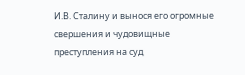И.В. Сталину и вынося его огромные свершения и чудовищные преступления на суд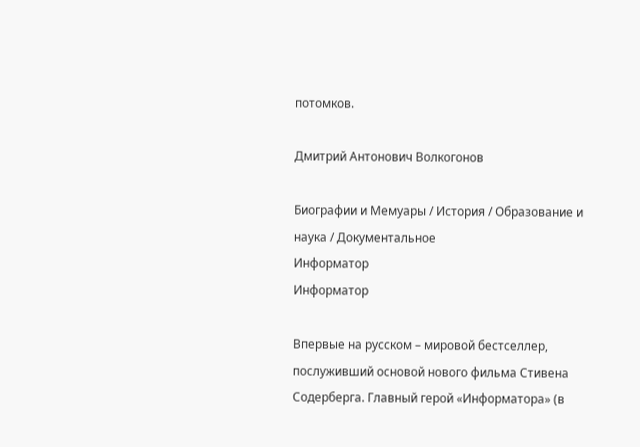потомков.

Дмитрий Антонович Волкогонов

Биографии и Мемуары / История / Образование и наука / Документальное
Информатор
Информатор

Впервые на русском – мировой бестселлер, послуживший основой нового фильма Стивена Содерберга. Главный герой «Информатора» (в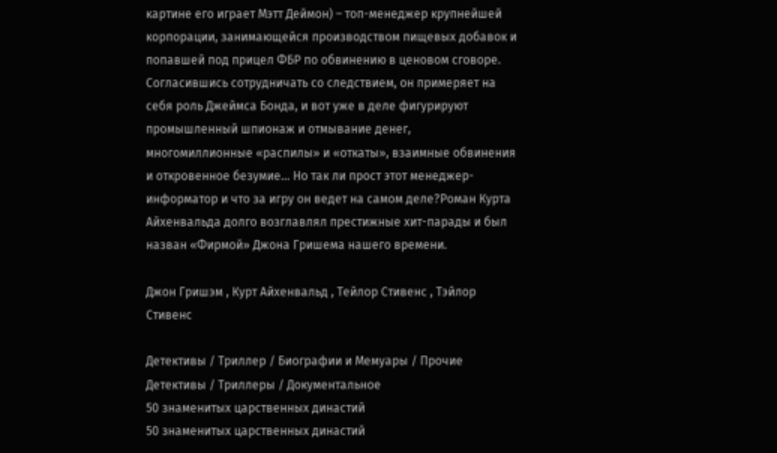картине его играет Мэтт Деймон) – топ-менеджер крупнейшей корпорации, занимающейся производством пищевых добавок и попавшей под прицел ФБР по обвинению в ценовом сговоре. Согласившись сотрудничать со следствием, он примеряет на себя роль Джеймса Бонда, и вот уже в деле фигурируют промышленный шпионаж и отмывание денег, многомиллионные «распилы» и «откаты», взаимные обвинения и откровенное безумие… Но так ли прост этот менеджер-информатор и что за игру он ведет на самом деле?Роман Курта Айхенвальда долго возглавлял престижные хит-парады и был назван «Фирмой» Джона Гришема нашего времени.

Джон Гришэм , Курт Айхенвальд , Тейлор Стивенс , Тэйлор Стивенс

Детективы / Триллер / Биографии и Мемуары / Прочие Детективы / Триллеры / Документальное
50 знаменитых царственных династий
50 знаменитых царственных династий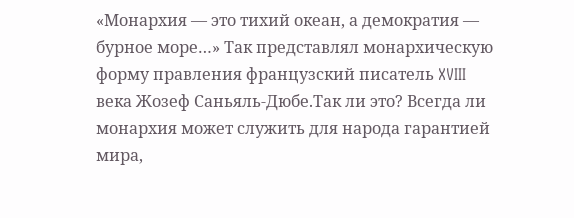«Монархия — это тихий океан, а демократия — бурное море…» Так представлял монархическую форму правления французский писатель XVIII века Жозеф Саньяль-Дюбе.Так ли это? Всегда ли монархия может служить для народа гарантией мира,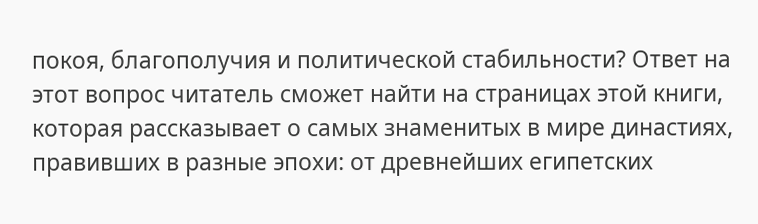покоя, благополучия и политической стабильности? Ответ на этот вопрос читатель сможет найти на страницах этой книги, которая рассказывает о самых знаменитых в мире династиях, правивших в разные эпохи: от древнейших египетских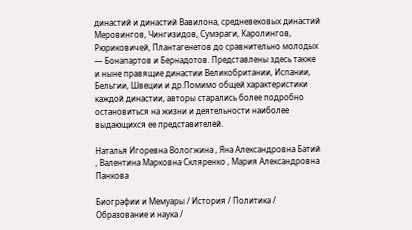династий и династий Вавилона, средневековых династий Меровингов, Чингизидов, Сумэраги, Каролингов, Рюриковичей, Плантагенетов до сравнительно молодых — Бонапартов и Бернадотов. Представлены здесь также и ныне правящие династии Великобритании, Испании, Бельгии, Швеции и др.Помимо общей характеристики каждой династии, авторы старались более подробно остановиться на жизни и деятельности наиболее выдающихся ее представителей.

Наталья Игоревна Вологжина , Яна Александровна Батий , Валентина Марковна Скляренко , Мария Александровна Панкова

Биографии и Мемуары / История / Политика / Образование и наука /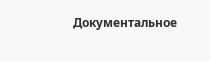Документальное